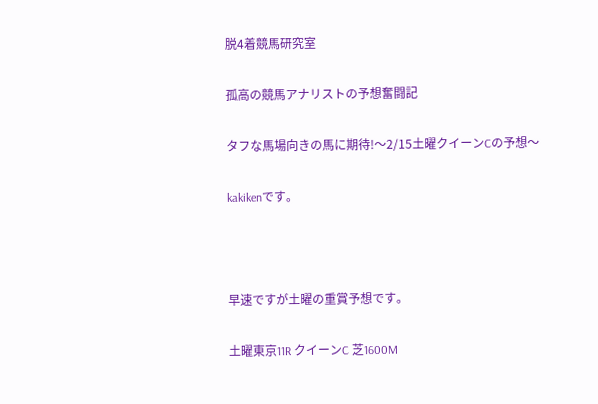脱4着競馬研究室

孤高の競馬アナリストの予想奮闘記

タフな馬場向きの馬に期待!〜2/15土曜クイーンCの予想〜

kakikenです。



早速ですが土曜の重賞予想です。

土曜東京11R クイーンC 芝1600M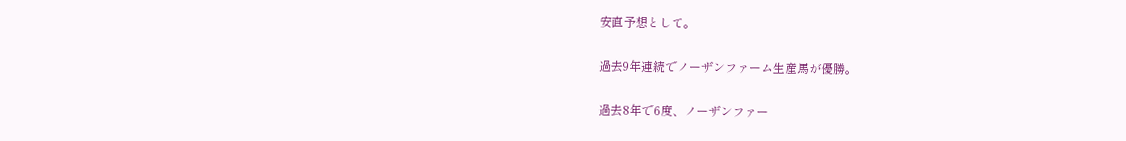安直予想として。

過去9年連続でノーザンファーム生産馬が優勝。

過去8年で6度、ノーザンファー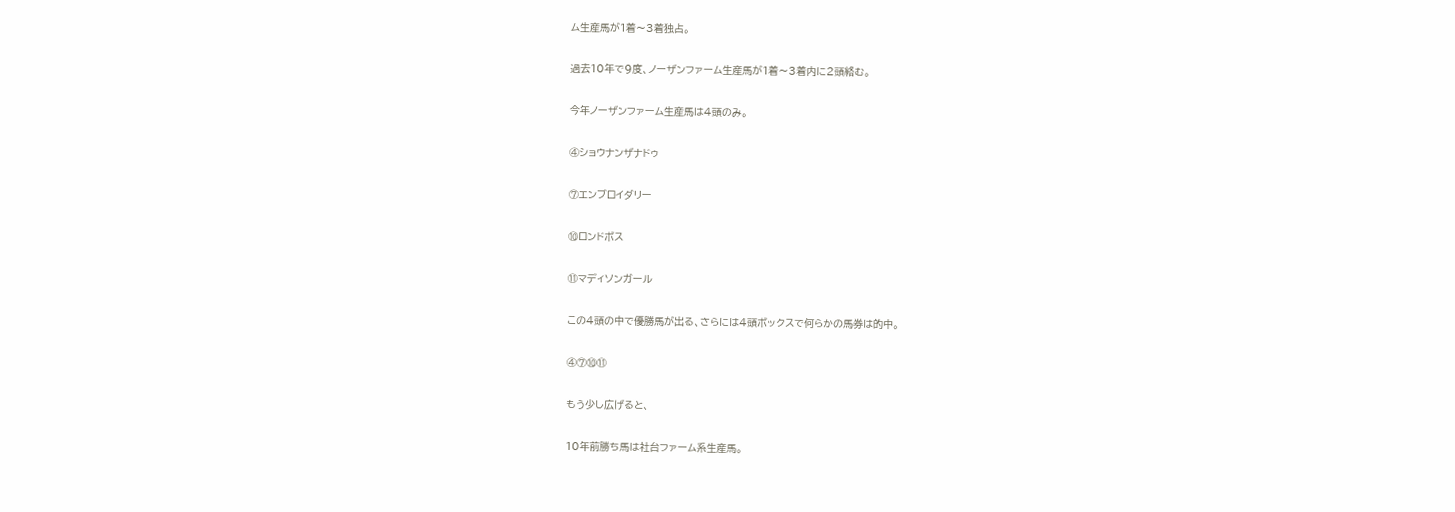ム生産馬が1着〜3着独占。

過去10年で9度、ノーザンファーム生産馬が1着〜3着内に2頭絡む。

今年ノーザンファーム生産馬は4頭のみ。

④ショウナンザナドゥ

⑦エンブロイダリー

⑩ロンドボス

⑪マディソンガール

この4頭の中で優勝馬が出る、さらには4頭ボックスで何らかの馬券は的中。

④⑦⑩⑪

もう少し広げると、

10年前勝ち馬は社台ファーム系生産馬。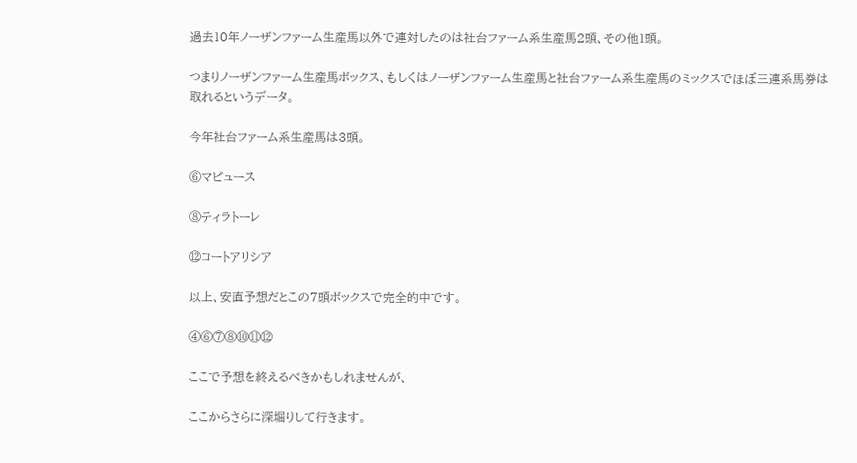過去10年ノーザンファーム生産馬以外で連対したのは社台ファーム系生産馬2頭、その他1頭。

つまりノーザンファーム生産馬ボックス、もしくはノーザンファーム生産馬と社台ファーム系生産馬のミックスでほぼ三連系馬券は取れるというデータ。

今年社台ファーム系生産馬は3頭。

⑥マピュース

⑧ティラトーレ

⑫コートアリシア

以上、安直予想だとこの7頭ボックスで完全的中です。

④⑥⑦⑧⑩⑪⑫

ここで予想を終えるべきかもしれませんが、

ここからさらに深堀りして行きます。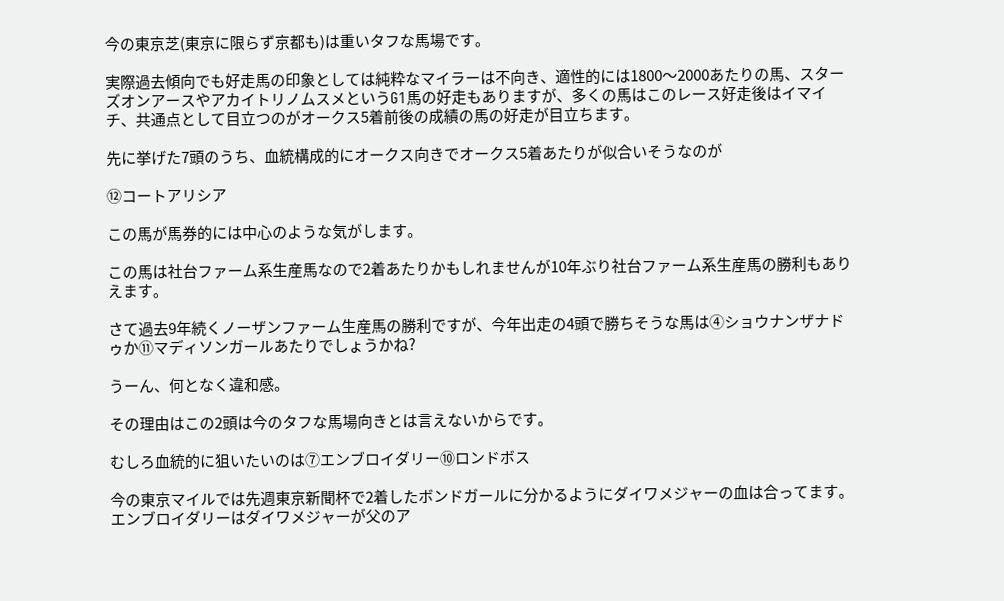今の東京芝(東京に限らず京都も)は重いタフな馬場です。

実際過去傾向でも好走馬の印象としては純粋なマイラーは不向き、適性的には1800〜2000あたりの馬、スターズオンアースやアカイトリノムスメというG1馬の好走もありますが、多くの馬はこのレース好走後はイマイチ、共通点として目立つのがオークス5着前後の成績の馬の好走が目立ちます。

先に挙げた7頭のうち、血統構成的にオークス向きでオークス5着あたりが似合いそうなのが

⑫コートアリシア

この馬が馬券的には中心のような気がします。

この馬は社台ファーム系生産馬なので2着あたりかもしれませんが10年ぶり社台ファーム系生産馬の勝利もありえます。

さて過去9年続くノーザンファーム生産馬の勝利ですが、今年出走の4頭で勝ちそうな馬は④ショウナンザナドゥか⑪マディソンガールあたりでしょうかね?

うーん、何となく違和感。

その理由はこの2頭は今のタフな馬場向きとは言えないからです。

むしろ血統的に狙いたいのは⑦エンブロイダリー⑩ロンドボス

今の東京マイルでは先週東京新聞杯で2着したボンドガールに分かるようにダイワメジャーの血は合ってます。エンブロイダリーはダイワメジャーが父のア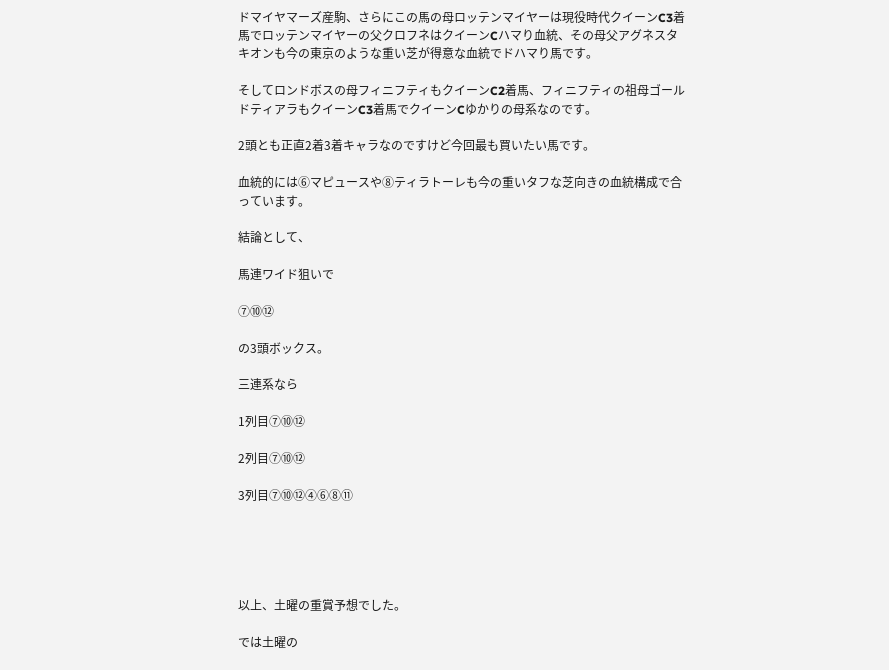ドマイヤマーズ産駒、さらにこの馬の母ロッテンマイヤーは現役時代クイーンC3着馬でロッテンマイヤーの父クロフネはクイーンCハマり血統、その母父アグネスタキオンも今の東京のような重い芝が得意な血統でドハマり馬です。

そしてロンドボスの母フィニフティもクイーンC2着馬、フィニフティの祖母ゴールドティアラもクイーンC3着馬でクイーンCゆかりの母系なのです。

2頭とも正直2着3着キャラなのですけど今回最も買いたい馬です。

血統的には⑥マピュースや⑧ティラトーレも今の重いタフな芝向きの血統構成で合っています。

結論として、

馬連ワイド狙いで

⑦⑩⑫

の3頭ボックス。

三連系なら

1列目⑦⑩⑫

2列目⑦⑩⑫

3列目⑦⑩⑫④⑥⑧⑪





以上、土曜の重賞予想でした。

では土曜の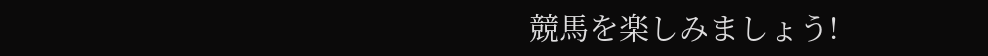競馬を楽しみましょう!